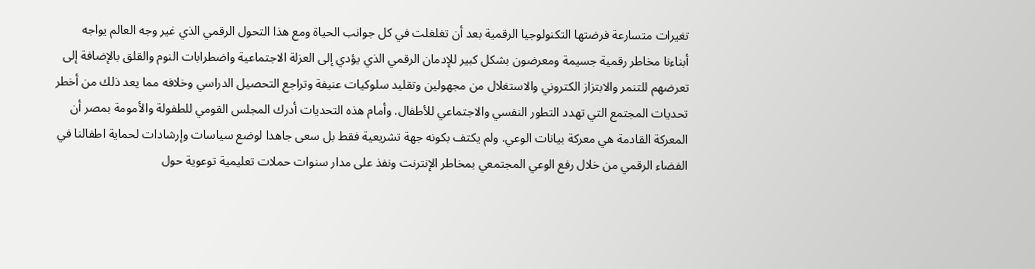تغيرات متسارعة فرضتها التكنولوجيا الرقمية بعد أن تغلغلت في كل جوانب الحياة ومع هذا التحول الرقمي الذي غير وجه العالم يواجه أبناءنا مخاطر رقمية جسيمة ومعرضون بشكل كبير للإدمان الرقمي الذي يؤدي إلى العزلة الاجتماعية واضطرابات النوم والقلق بالإضافة إلى تعرضهم للتنمر والابتزاز الكتروني والاستغلال من مجهولين وتقليد سلوكيات عنيفة وتراجع التحصيل الدراسي وخلافه مما يعد ذلك من أخطر تحديات المجتمع التي تهدد التطور النفسي والاجتماعي للأطفال. وأمام هذه التحديات أدرك المجلس القومي للطفولة والأمومة بمصر أن المعركة القادمة هي معركة بيانات الوعي. ولم يكتف بكونه جهة تشريعية فقط بل سعى جاهدا لوضع سياسات وإرشادات لحماية اطفالنا في الفضاء الرقمي من خلال رفع الوعي المجتمعي بمخاطر الإنترنت ونفذ على مدار سنوات حملات تعليمية توعوية حول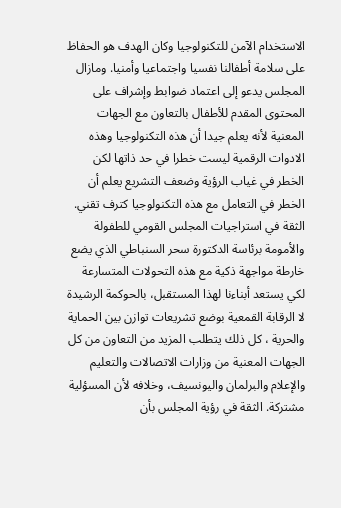الاستخدام الآمن للتكنولوجيا وكان الهدف هو الحفاظ على سلامة أطفالنا نفسيا واجتماعيا وأمنيا. ومازال المجلس يدعو إلى اعتماد ضوابط وإشراف على المحتوى المقدم للأطفال بالتعاون مع الجهات المعنية لأنه يعلم جيدا أن هذه التكنولوجيا وهذه الادوات الرقمية ليست خطرا في حد ذاتها لكن الخطر في غياب الرؤية وضعف التشريع يعلم أن الخطر في التعامل مع هذه التكنولوجيا كترف تقني. الثقة في استراجيات المجلس القومي للطفولة والأمومة برئاسة الدكتورة سحر السنباطي الذي يضع خارطة مواجهة ذكية مع هذه التحولات المتسارعة لكي يستعد أبناءنا لهذا المستقبل، بالحوكمة الرشيدة لا الرقابة القمعية بوضع تشريعات توازن بين الحماية والحرية ، كل ذلك يتطلب المزيد من التعاون من كل الجهات المعنية من وزارات الاتصالات والتعليم والإعلام والبرلمان واليونسيف، وخلافه لأن المسؤلية مشتركة. الثقة في رؤية المجلس بأن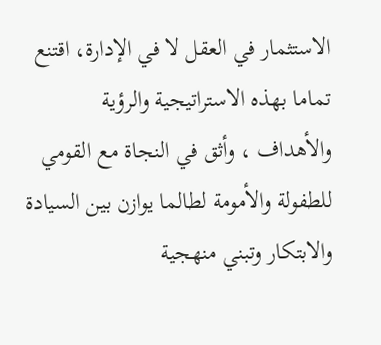الاستثمار في العقل لا في الإدارة، اقتنع تماما بهذه الاستراتيجية والرؤية والأهداف ، وأثق في النجاة مع القومي للطفولة والأمومة لطالما يوازن بين السيادة والابتكار وتبني منهجية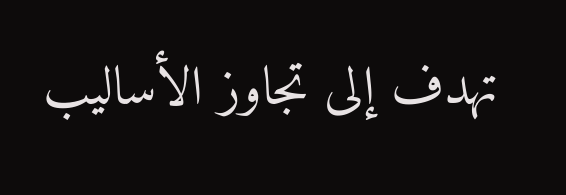تهدف إلى تجاوز الأساليب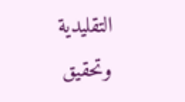التقليدية وتحقيق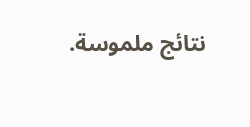نتائج ملموسة.